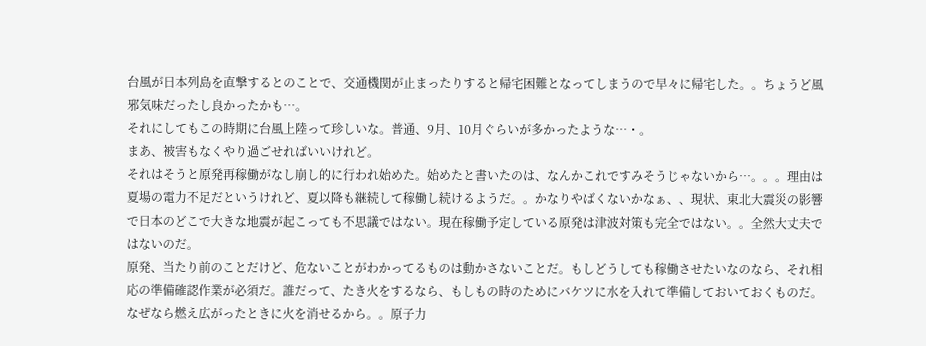台風が日本列島を直撃するとのことで、交通機関が止まったりすると帰宅困難となってしまうので早々に帰宅した。。ちょうど風邪気味だったし良かったかも…。
それにしてもこの時期に台風上陸って珍しいな。普通、9月、10月ぐらいが多かったような…・。
まあ、被害もなくやり過ごせればいいけれど。
それはそうと原発再稼働がなし崩し的に行われ始めた。始めたと書いたのは、なんかこれですみそうじゃないから…。。。理由は夏場の電力不足だというけれど、夏以降も継続して稼働し続けるようだ。。かなりやばくないかなぁ、、現状、東北大震災の影響で日本のどこで大きな地震が起こっても不思議ではない。現在稼働予定している原発は津波対策も完全ではない。。全然大丈夫ではないのだ。
原発、当たり前のことだけど、危ないことがわかってるものは動かさないことだ。もしどうしても稼働させたいなのなら、それ相応の準備確認作業が必須だ。誰だって、たき火をするなら、もしもの時のためにバケツに水を入れて準備しておいておくものだ。なぜなら燃え広がったときに火を消せるから。。原子力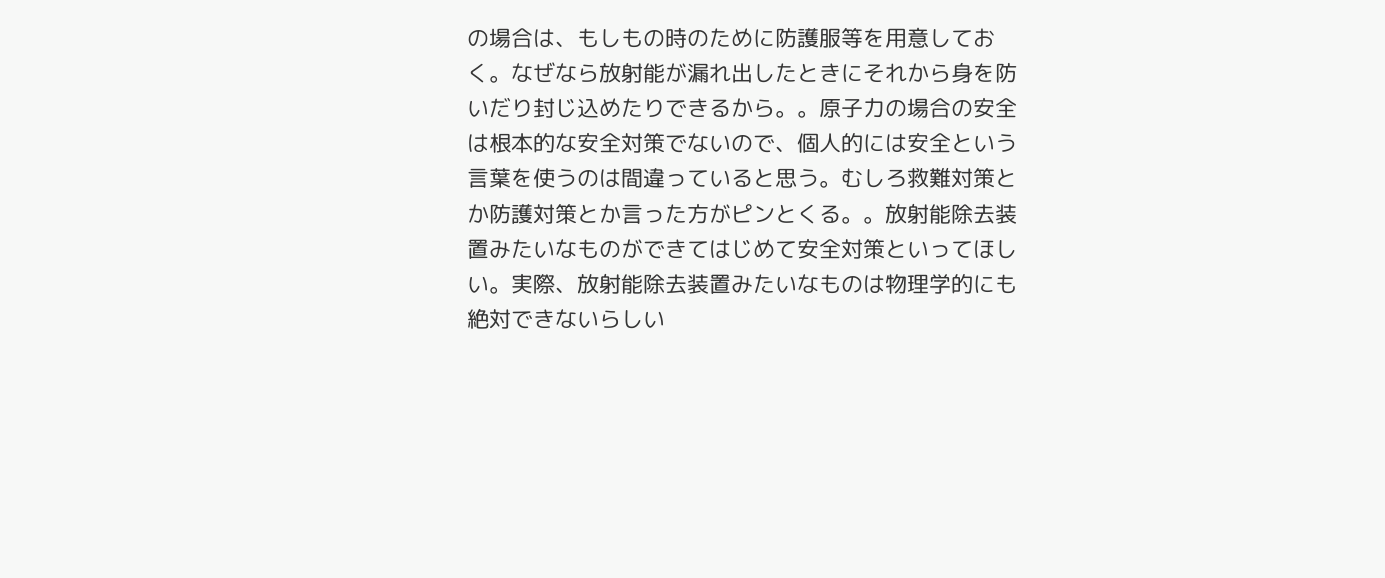の場合は、もしもの時のために防護服等を用意しておく。なぜなら放射能が漏れ出したときにそれから身を防いだり封じ込めたりできるから。。原子力の場合の安全は根本的な安全対策でないので、個人的には安全という言葉を使うのは間違っていると思う。むしろ救難対策とか防護対策とか言った方がピンとくる。。放射能除去装置みたいなものができてはじめて安全対策といってほしい。実際、放射能除去装置みたいなものは物理学的にも絶対できないらしい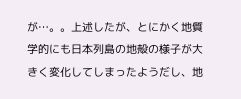が…。。上述したが、とにかく地質学的にも日本列島の地殻の様子が大きく変化してしまったようだし、地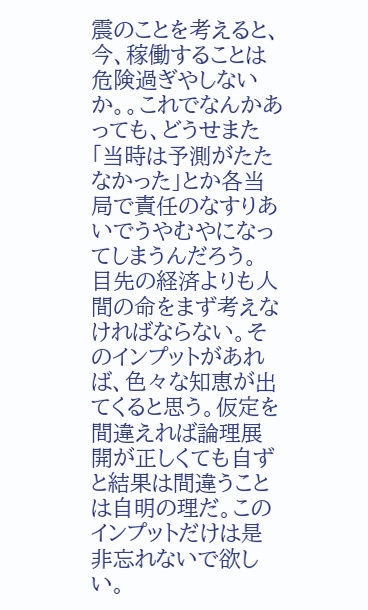震のことを考えると、今、稼働することは危険過ぎやしないか。。これでなんかあっても、どうせまた「当時は予測がたたなかった」とか各当局で責任のなすりあいでうやむやになってしまうんだろう。
目先の経済よりも人間の命をまず考えなければならない。そのインプットがあれば、色々な知恵が出てくると思う。仮定を間違えれば論理展開が正しくても自ずと結果は間違うことは自明の理だ。このインプットだけは是非忘れないで欲しい。